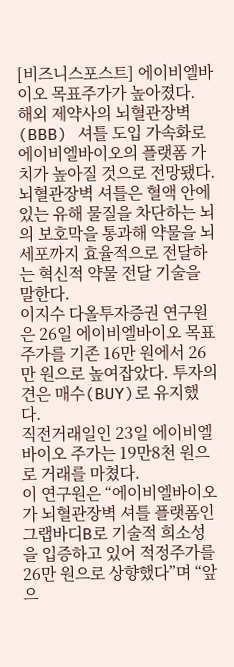[비즈니스포스트] 에이비엘바이오 목표주가가 높아졌다.
해외 제약사의 뇌혈관장벽(BBB) 셔틀 도입 가속화로 에이비엘바이오의 플랫폼 가치가 높아질 것으로 전망됐다. 뇌혈관장벽 셔틀은 혈액 안에 있는 유해 물질을 차단하는 뇌의 보호막을 통과해 약물을 뇌세포까지 효율적으로 전달하는 혁신적 약물 전달 기술을 말한다.
이지수 다올투자증권 연구원은 26일 에이비엘바이오 목표주가를 기존 16만 원에서 26만 원으로 높여잡았다. 투자의견은 매수(BUY)로 유지했다.
직전거래일인 23일 에이비엘바이오 주가는 19만8천 원으로 거래를 마쳤다.
이 연구원은 “에이비엘바이오가 뇌혈관장벽 셔틀 플랫폼인 그랩바디B로 기술적 희소성을 입증하고 있어 적정주가를 26만 원으로 상향했다”며 “앞으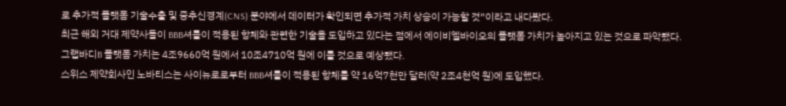로 추가적 플랫폼 기술수출 및 중추신경계(CNS) 분야에서 데이터가 확인되면 추가적 가치 상승이 가능할 것”이라고 내다봤다.
최근 해외 거대 제약사들이 BBB셔틀이 적용된 항체와 관련한 기술을 도입하고 있다는 점에서 에이비엘바이오의 플랫폼 가치가 높아지고 있는 것으로 파악됐다.
그랩바디B 플랫폼 가치는 4조9660억 원에서 10조4710억 원에 이를 것으로 예상됐다.
스위스 제약회사인 노바티스는 사이뉴로로부터 BBB셔틀이 적용된 항체를 약 16억7천만 달러(약 2조4천억 원)에 도입했다.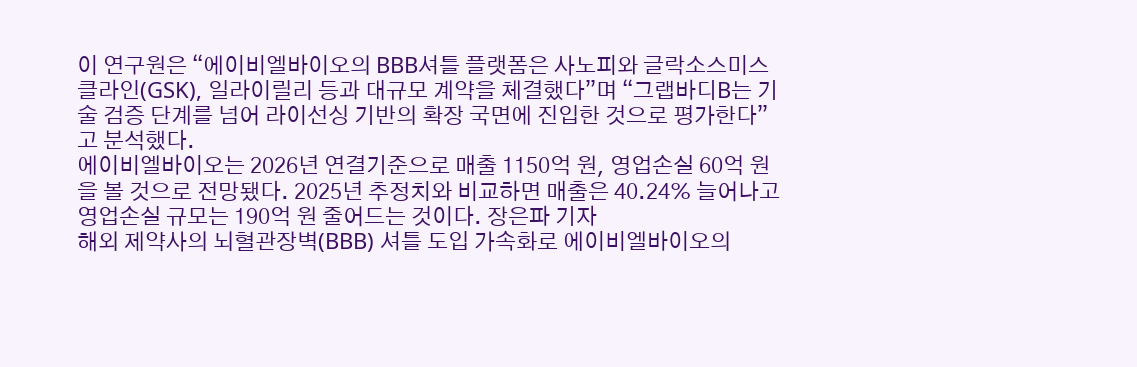이 연구원은 “에이비엘바이오의 BBB셔틀 플랫폼은 사노피와 글락소스미스클라인(GSK), 일라이릴리 등과 대규모 계약을 체결했다”며 “그랩바디B는 기술 검증 단계를 넘어 라이선싱 기반의 확장 국면에 진입한 것으로 평가한다”고 분석했다.
에이비엘바이오는 2026년 연결기준으로 매출 1150억 원, 영업손실 60억 원을 볼 것으로 전망됐다. 2025년 추정치와 비교하면 매출은 40.24% 늘어나고 영업손실 규모는 190억 원 줄어드는 것이다. 장은파 기자
해외 제약사의 뇌혈관장벽(BBB) 셔틀 도입 가속화로 에이비엘바이오의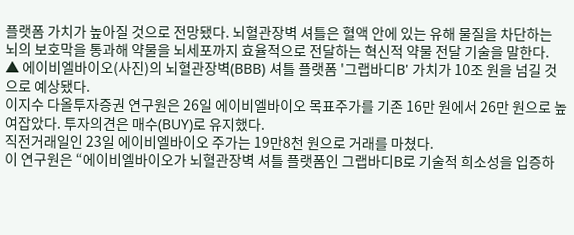플랫폼 가치가 높아질 것으로 전망됐다. 뇌혈관장벽 셔틀은 혈액 안에 있는 유해 물질을 차단하는 뇌의 보호막을 통과해 약물을 뇌세포까지 효율적으로 전달하는 혁신적 약물 전달 기술을 말한다.
▲ 에이비엘바이오(사진)의 뇌혈관장벽(BBB) 셔틀 플랫폼 '그랩바디B' 가치가 10조 원을 넘길 것으로 예상됐다.
이지수 다올투자증권 연구원은 26일 에이비엘바이오 목표주가를 기존 16만 원에서 26만 원으로 높여잡았다. 투자의견은 매수(BUY)로 유지했다.
직전거래일인 23일 에이비엘바이오 주가는 19만8천 원으로 거래를 마쳤다.
이 연구원은 “에이비엘바이오가 뇌혈관장벽 셔틀 플랫폼인 그랩바디B로 기술적 희소성을 입증하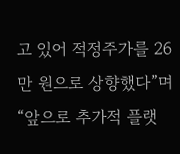고 있어 적정주가를 26만 원으로 상향했다”며 “앞으로 추가적 플랫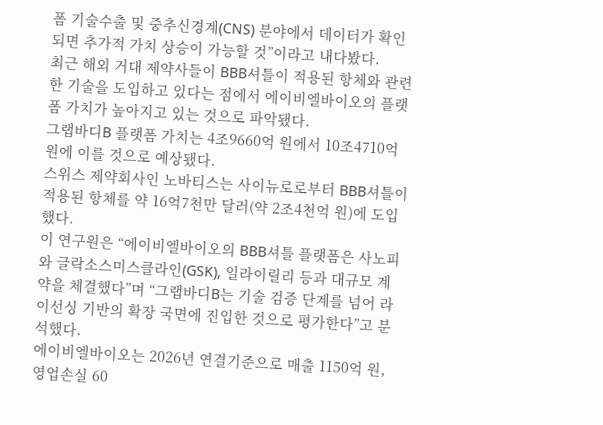폼 기술수출 및 중추신경계(CNS) 분야에서 데이터가 확인되면 추가적 가치 상승이 가능할 것”이라고 내다봤다.
최근 해외 거대 제약사들이 BBB셔틀이 적용된 항체와 관련한 기술을 도입하고 있다는 점에서 에이비엘바이오의 플랫폼 가치가 높아지고 있는 것으로 파악됐다.
그랩바디B 플랫폼 가치는 4조9660억 원에서 10조4710억 원에 이를 것으로 예상됐다.
스위스 제약회사인 노바티스는 사이뉴로로부터 BBB셔틀이 적용된 항체를 약 16억7천만 달러(약 2조4천억 원)에 도입했다.
이 연구원은 “에이비엘바이오의 BBB셔틀 플랫폼은 사노피와 글락소스미스클라인(GSK), 일라이릴리 등과 대규모 계약을 체결했다”며 “그랩바디B는 기술 검증 단계를 넘어 라이선싱 기반의 확장 국면에 진입한 것으로 평가한다”고 분석했다.
에이비엘바이오는 2026년 연결기준으로 매출 1150억 원, 영업손실 60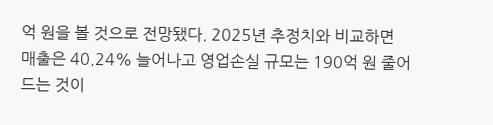억 원을 볼 것으로 전망됐다. 2025년 추정치와 비교하면 매출은 40.24% 늘어나고 영업손실 규모는 190억 원 줄어드는 것이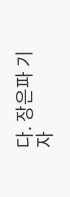다. 장은파 기자